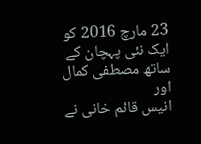23 مارچ 2016 کو ایک نئی پہچان کے ساتھ مصطفی کمال اور
انیس قائم خانی نے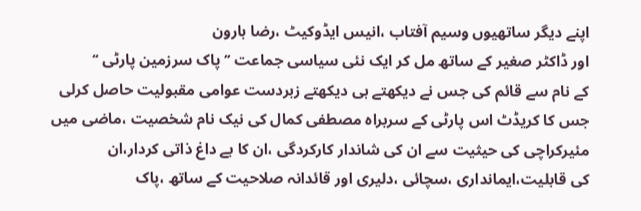اپنے دیگر ساتھیوں وسیم آفتاب ،انیس ایڈوکیٹ ،رضا ہارون
اور ڈاکٹر صغیر کے ساتھ مل کر ایک نئی سیاسی جماعت ’’ پاک سرزمین پارٹی ‘‘
کے نام سے قائم کی جس نے دیکھتے ہی دیکھتے زبردست عوامی مقبولیت حاصل کرلی
جس کا کریڈٹ اس پارٹی کے سربراہ مصطفی کمال کی نیک نام شخصیت ،ماضی میں
مئیرکراچی کی حیثیت سے ان کی شاندار کارکردگی ،ان کا بے داغ ذاتی کردار،ان
کی قابلیت،ایمانداری ،سچائی ،دلیری اور قائدانہ صلاحیت کے ساتھ ،پاک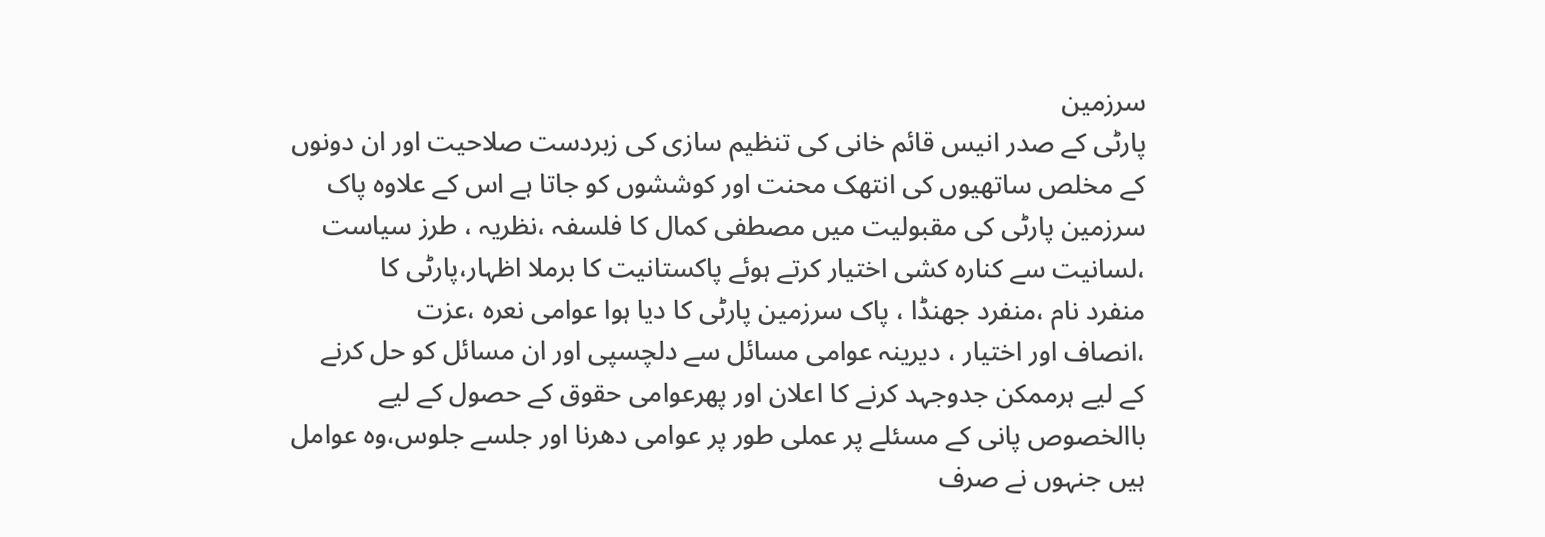سرزمین
پارٹی کے صدر انیس قائم خانی کی تنظیم سازی کی زبردست صلاحیت اور ان دونوں
کے مخلص ساتھیوں کی انتھک محنت اور کوششوں کو جاتا ہے اس کے علاوہ پاک
سرزمین پارٹی کی مقبولیت میں مصطفی کمال کا فلسفہ ،نظریہ ، طرز سیاست
،لسانیت سے کنارہ کشی اختیار کرتے ہوئے پاکستانیت کا برملا اظہار،پارٹی کا
منفرد نام ،منفرد جھنڈا ، پاک سرزمین پارٹی کا دیا ہوا عوامی نعرہ ،عزت
،انصاف اور اختیار ، دیرینہ عوامی مسائل سے دلچسپی اور ان مسائل کو حل کرنے
کے لیے ہرممکن جدوجہد کرنے کا اعلان اور پھرعوامی حقوق کے حصول کے لیے
باالخصوص پانی کے مسئلے پر عملی طور پر عوامی دھرنا اور جلسے جلوس،وہ عوامل
ہیں جنہوں نے صرف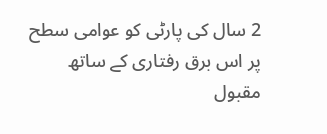2 سال کی پارٹی کو عوامی سطح پر اس برق رفتاری کے ساتھ
مقبول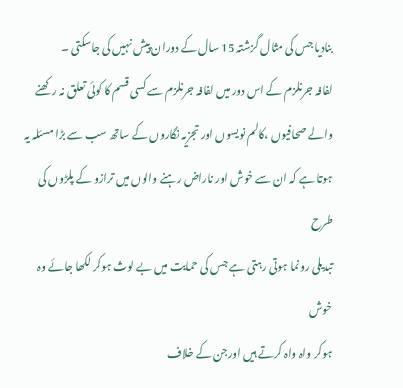بنادیا جس کی مثال گزشتہ 15 سال کے دوران پیش نہیں کی جاسکتی ۔
لفافہ جرنلزم کے اس دور میں لفافہ جرنلزم سے کسی قسم کا کوئی تعلق نہ رکھنے
والے صحافیوں ،کالم نویسوں اور تجزیہ نگاروں کے ساتھ سب سے بڑا مسئلہ یہ
ہوتا ہے کہ ان سے خوش اور ناراض رہنے والوں میں ترازو کے پلڑوں کی طرح
تبدیلی رونما ہوتی رہتی ہے جس کی حمایت میں بے لوث ہوکر لکھا جائے وہ خوش
ہوکر واہ واہ کرتے ہیں اورجن کے خلاف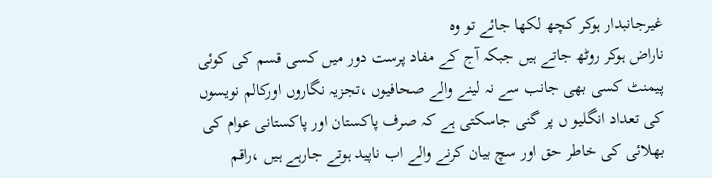غیرجانبدار ہوکر کچھ لکھا جائے تو وہ
ناراض ہوکر روٹھ جاتے ہیں جبکہ آج کے مفاد پرست دور میں کسی قسم کی کوئی
پیمنٹ کسی بھی جانب سے نہ لینے والے صحافیوں ،تجزیہ نگاروں اورکالم نویسوں
کی تعداد انگلیو ں پر گنی جاسکتی ہے کہ صرف پاکستان اور پاکستانی عوام کی
بھلائی کی خاطر حق اور سچ بیان کرنے والے اب ناپید ہوتے جارہے ہیں ،راقم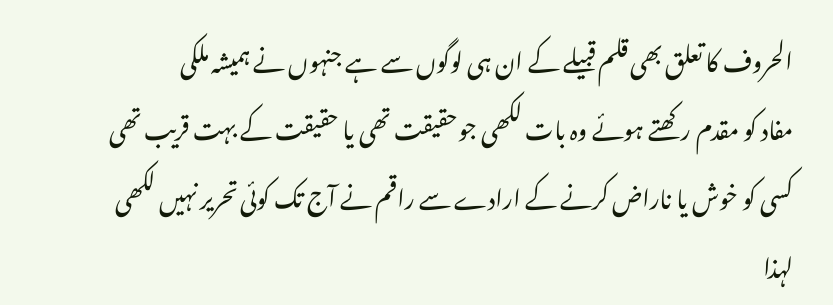الحروف کا تعلق بھی قلم قبیلے کے ان ہی لوگوں سے ہے جنہوں نے ہمیشہ ملکی
مفاد کو مقدم رکھتے ہوئے وہ بات لکھی جوحقیقت تھی یا حقیقت کے بہت قریب تھی
کسی کو خوش یا ناراض کرنے کے ارادے سے راقم نے آج تک کوئی تحریر نہیں لکھی
لہذا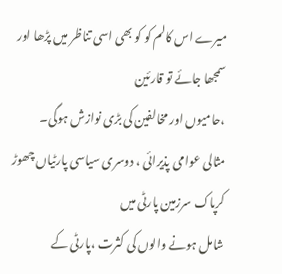میرے اس کالم کو کو بھی اسی تناظر میں پڑھا اور سمجھا جائے تو قارئین
،حامیوں اور مخالفین کی بڑی نوازش ہوگی۔
مثالی عوامی پذیرائی ، دوسری سیاسی پارٹیاں چھوڑ کرپاک سرزمین پارٹی میں
شامل ہونے والوں کی کثرت ،پارٹی کے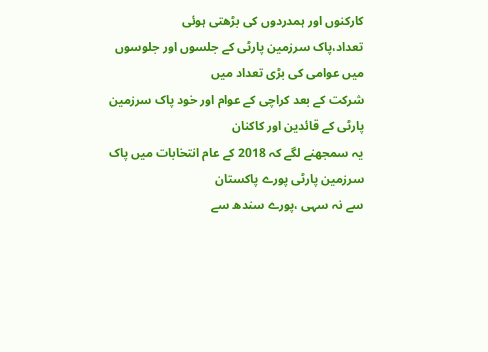کارکنوں اور ہمدردوں کی بڑھتی ہوئی
تعداد،پاک سرزمین پارٹی کے جلسوں اور جلوسوں میں عوامی کی بڑی تعداد میں
شرکت کے بعد کراچی کے عوام اور خود پاک سرزمین پارٹی کے قائدین اور کاکنان
یہ سمجھنے لگے کہ 2018 کے عام انتخابات میں پاک سرزمین پارٹی پورے پاکستان
سے نہ سہی ،پورے سندھ سے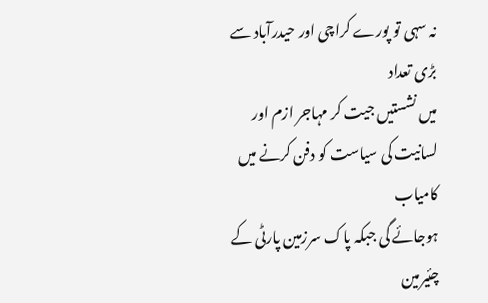نہ سہی تو پورے کراچی اور حیدرآباد سے بڑی تعداد
میں نشستیں جیت کر مہاجر ازم اور لسانیت کی سیاست کو دفن کرنے میں کامیاب
ہوجائے گی جبکہ پاک سرزمین پارٹی کے چئیرمین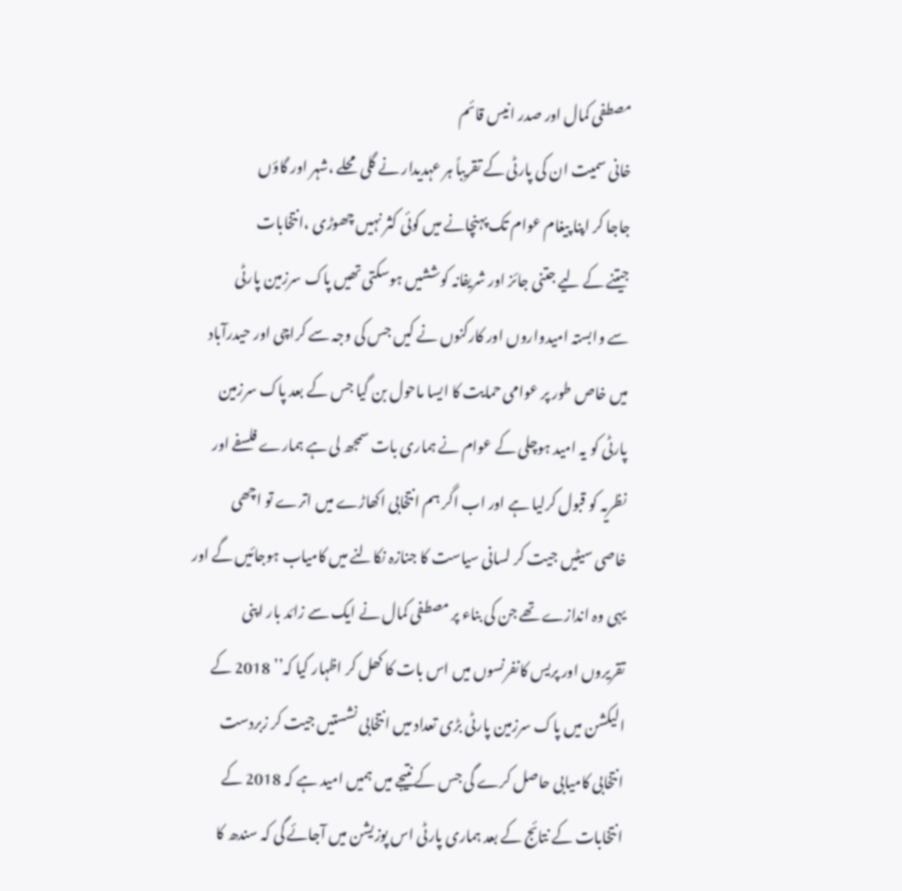مصطفی کمال اور صدر انیس قائم
خانی سمیت ان کی پارٹی کے تقریباً ہر عہدیدار نے گلی محلے ،شہر اور گاؤں
جاجا کر اپنا پیغام عوام تک پہنچانے میں کوئی کثر نہیں چھوڑی ،انتخابات
جیتنے کے لیے جتنی جائز اور شریفانہ کوششیں ہوسکتی تھیں پاک سرزمین پارٹی
سے وابستہ امیدواروں اور کارکنوں نے کیں جس کی وجہ سے کراچی اور حیدرآباد
میں خاص طور پر عوامی حمایت کا ایسا ماحول بن گیا جس کے بعد پاک سرزمین
پارٹی کو یہ امید ہوچلی کے عوام نے ہماری بات سمجھ لی ہے ہمارے فلسفے اور
نظریہ کو قبول کرلیا ہے اور اب اگر ہم انتخابی اکھاڑے میں اترے تو اچھی
خاصی سیٹیں جیت کر لسانی سیاست کا جنازہ نکالنے میں کامیاب ہوجائیں گے اور
یہی وہ اندازے تھے جن کی بناء پر مصطفی کمال نے ایک سے زائد بار اپنی
تقریروں اور پریس کانفرنسوں میں اس بات کا کھل کر اظہار کیا کہ’’ 2018 کے
الیکشن میں پاک سرزمین پارٹی بڑی تعداد میں انتخابی نشستیں جیت کر زبردست
انتخابی کامیابی حاصل کرے گی جس کے نتیجے میں ہمیں امید ہے کہ 2018 کے
انتخابات کے نتائج کے بعد ہماری پارٹی اس پوزیشن میں آجائے گی کہ سندھ کا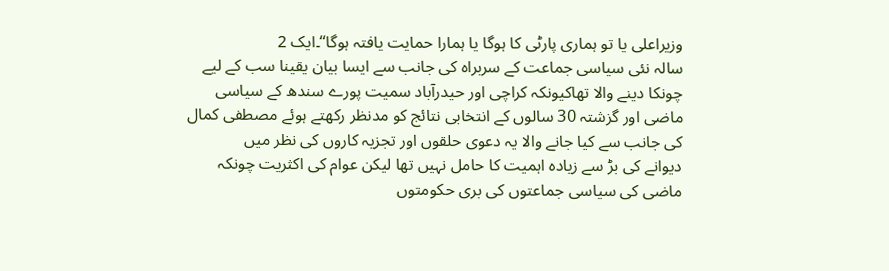وزیراعلی یا تو ہماری پارٹی کا ہوگا یا ہمارا حمایت یافتہ ہوگا‘‘۔ایک 2
سالہ نئی سیاسی جماعت کے سربراہ کی جانب سے ایسا بیان یقینا سب کے لیے
چونکا دینے والا تھاکیونکہ کراچی اور حیدرآباد سمیت پورے سندھ کے سیاسی
ماضی اور گزشتہ 30 سالوں کے انتخابی نتائج کو مدنظر رکھتے ہوئے مصطفی کمال
کی جانب سے کیا جانے والا یہ دعوی حلقوں اور تجزیہ کاروں کی نظر میں
دیوانے کی بڑ سے زیادہ اہمیت کا حامل نہیں تھا لیکن عوام کی اکثریت چونکہ
ماضی کی سیاسی جماعتوں کی بری حکومتوں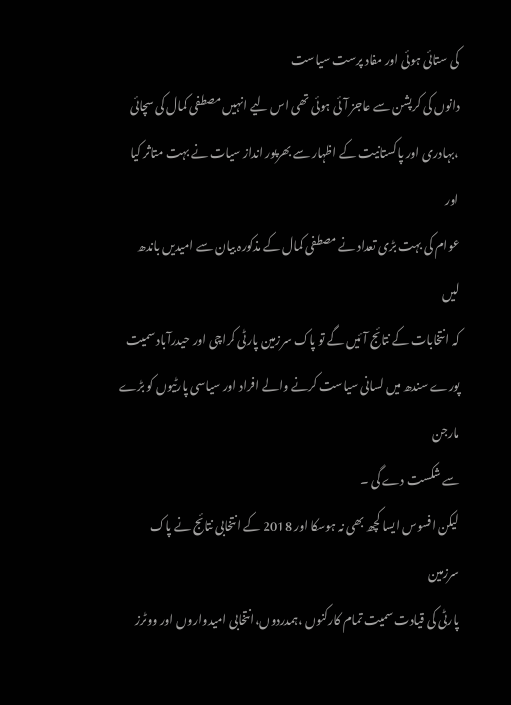کی ستائی ہوئی اور مفاد پرست سیاست
دانوں کی کرپشن سے عاجز آئی ہوئی تھی اس لیے انہیں مصطفی کمال کی سچائی
،بہادری اور پاکستانیت کے اظہار سے بھرپور انداز سیات نے بہت متاثر کیا اور
عوام کی بہت بڑی تعداد نے مصطفی کمال کے مذکورہ بیان سے امیدیں باندھ لیں
کہ انتخابات کے نتائج آئیں گے تو پاک سرزمین پارٹی کراچی اور حیدرآباد سمیت
پورے سندھ میں لسانی سیاست کرنے والے افراد اور سیاسی پارٹیوں کو بڑے مارجن
سے شکست دے گی ۔
لیکن افسوس ایسا کچھ بھی نہ ہوسکا اور 2018 کے انتخابی نتائج نے پاک سرزمین
پارٹی کی قیادت سمیت تمام کارکنوں ،ہمدردوں،انتخابی امیدواروں اور ووٹرز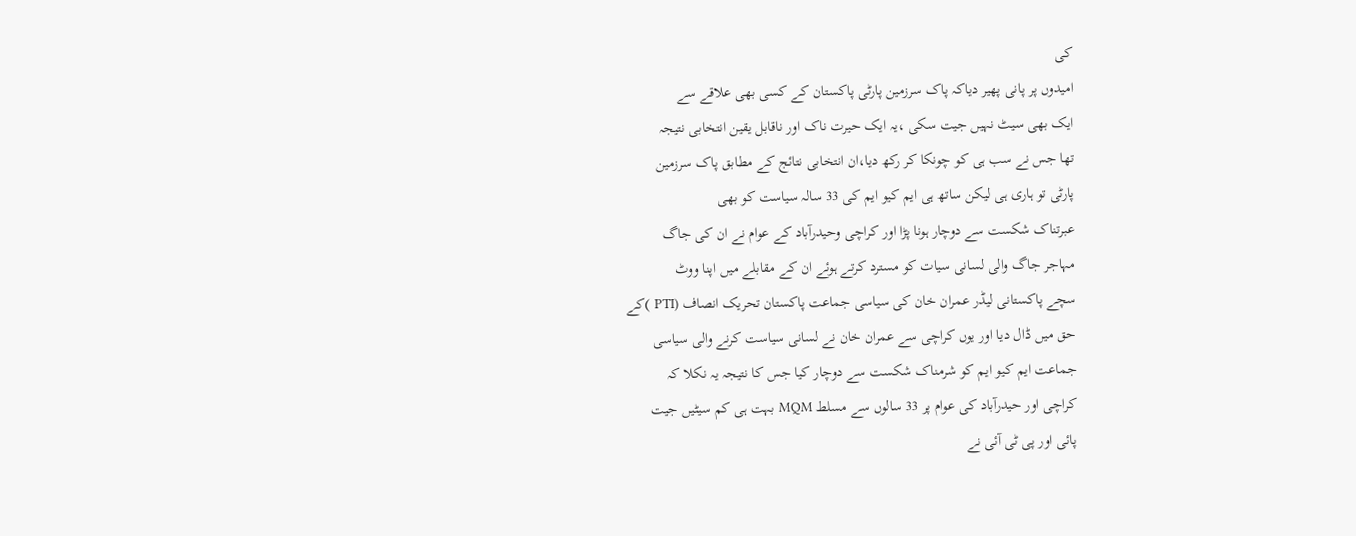کی
امیدوں پر پانی پھیر دیاکہ پاک سرزمین پارٹی پاکستان کے کسی بھی علاقے سے
ایک بھی سیٹ نہیں جیت سکی ،یہ ایک حیرت ناک اور ناقابل یقین انتخابی نتیجہ
تھا جس نے سب ہی کو چونکا کر رکھ دیا،ان انتخابی نتائج کے مطابق پاک سرزمین
پارٹی تو ہاری ہی لیکن ساتھ ہی ایم کیو ایم کی 33 سالہ سیاست کو بھی
عبرتناک شکست سے دوچار ہونا پڑا اور کراچی وحیدرآباد کے عوام نے ان کی جاگ
مہاجر جاگ والی لسانی سیات کو مسترد کرتے ہوئے ان کے مقابلے میں اپنا ووٹ
سچے پاکستانی لیڈر عمران خان کی سیاسی جماعت پاکستان تحریک انصاف (PTI )کے
حق میں ڈال دیا اور یوں کراچی سے عمران خان نے لسانی سیاست کرنے والی سیاسی
جماعت ایم کیو ایم کو شرمناک شکست سے دوچار کیا جس کا نتیجہ یہ نکلا کہ
کراچی اور حیدرآباد کی عوام پر 33 سالوں سے مسلط MQM بہت ہی کم سیٹیں جیت
پائی اور پی ٹی آئی نے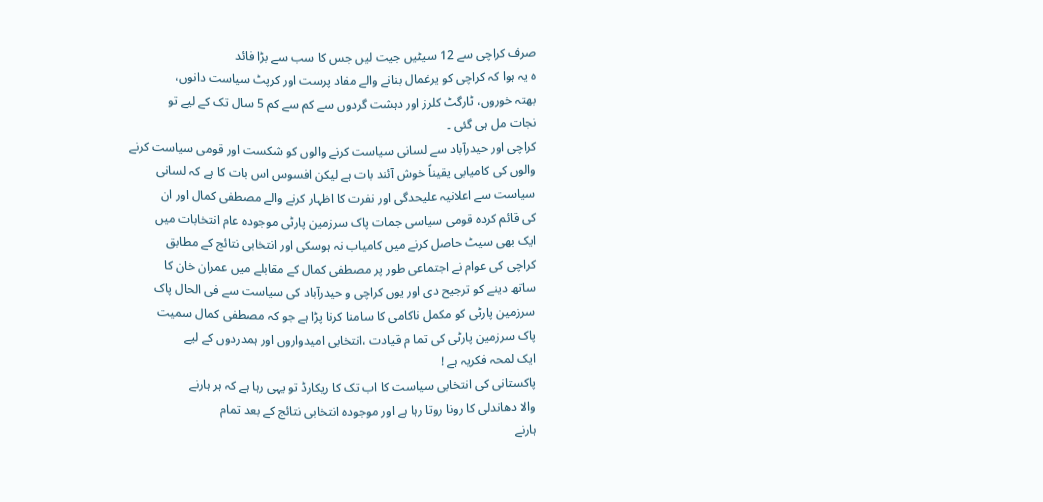صرف کراچی سے 12 سیٹیں جیت لیں جس کا سب سے بڑا فائد
ہ یہ ہوا کہ کراچی کو یرغمال بنانے والے مفاد پرست اور کرپٹ سیاست دانوں،
بھتہ خوروں، ٹارگٹ کلرز اور دہشت گردوں سے کم سے کم 5 سال تک کے لیے تو
نجات مل ہی گئی ۔
کراچی اور حیدرآباد سے لسانی سیاست کرنے والوں کو شکست اور قومی سیاست کرنے
والوں کی کامیابی یقیناً خوش آئند بات ہے لیکن افسوس اس بات کا ہے کہ لسانی
سیاست سے اعلانیہ علیحدگی اور نفرت کا اظہار کرنے والے مصطفی کمال اور ان
کی قائم کردہ قومی سیاسی جمات پاک سرزمین پارٹی موجودہ عام انتخابات میں
ایک بھی سیٹ حاصل کرنے میں کامیاب نہ ہوسکی اور انتخابی نتائج کے مطابق
کراچی کی عوام نے اجتماعی طور پر مصطفی کمال کے مقابلے میں عمران خان کا
ساتھ دینے کو ترجیح دی اور یوں کراچی و حیدرآباد کی سیاست سے فی الحال پاک
سرزمین پارٹی کو مکمل ناکامی کا سامنا کرنا پڑا ہے جو کہ مصطفی کمال سمیت
پاک سرزمین پارٹی کی تما م قیادت ،انتخابی امیدواروں اور ہمدردوں کے لیے
ایک لمحہ فکریہ ہے !
پاکستانی کی انتخابی سیاست کا اب تک کا ریکارڈ تو یہی رہا ہے کہ ہر ہارنے
والا دھاندلی کا رونا روتا رہا ہے اور موجودہ انتخابی نتائج کے بعد تمام
ہارنے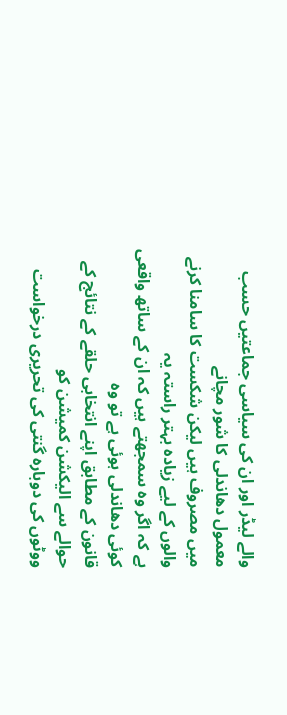والے لیڈر اور ان کی سیاسی جماعتیں حسب معمول دھاندلی کا شور مچانے
میں مصروف ہیں لیکن شکست کا سامنا کرنے والوں کے لیے زیادہ بہتر راستہ یہ
ہے کہ اگر وہ سمجھتے ہیں کہ ان کے ساتھ واقعی کوئی دھاندلی ہوئی ہے تو وہ
قانون کے مطابق اپنے انتخابی حلقے کے نتائج کے حوالے سے الیکشن کمیشن کو
ووٹوں کی دوبارہ گنتی کی تحریری درخواست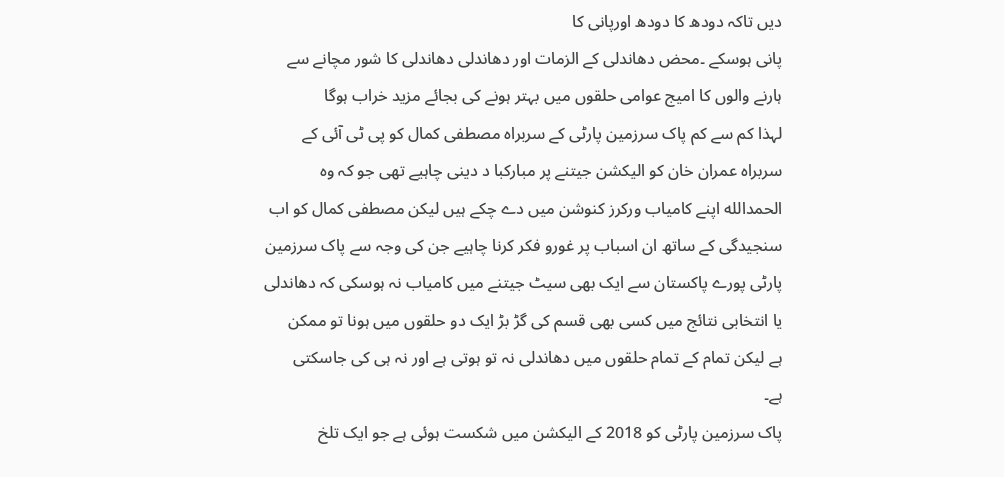دیں تاکہ دودھ کا دودھ اورپانی کا
پانی ہوسکے ۔محض دھاندلی کے الزمات اور دھاندلی دھاندلی کا شور مچانے سے
ہارنے والوں کا امیج عوامی حلقوں میں بہتر ہونے کی بجائے مزید خراب ہوگا
لہذا کم سے کم پاک سرزمین پارٹی کے سربراہ مصطفی کمال کو پی ٹی آئی کے
سربراہ عمران خان کو الیکشن جیتنے پر مبارکبا د دینی چاہیے تھی جو کہ وہ
الحمدالله اپنے کامیاب ورکرز کنوشن میں دے چکے ہیں لیکن مصطفی کمال کو اب
سنجیدگی کے ساتھ ان اسباب پر غورو فکر کرنا چاہیے جن کی وجہ سے پاک سرزمین
پارٹی پورے پاکستان سے ایک بھی سیٹ جیتنے میں کامیاب نہ ہوسکی کہ دھاندلی
یا انتخابی نتائج میں کسی بھی قسم کی گڑ بڑ ایک دو حلقوں میں ہونا تو ممکن
ہے لیکن تمام کے تمام حلقوں میں دھاندلی نہ تو ہوتی ہے اور نہ ہی کی جاسکتی
ہے۔
پاک سرزمین پارٹی کو 2018 کے الیکشن میں شکست ہوئی ہے جو ایک تلخ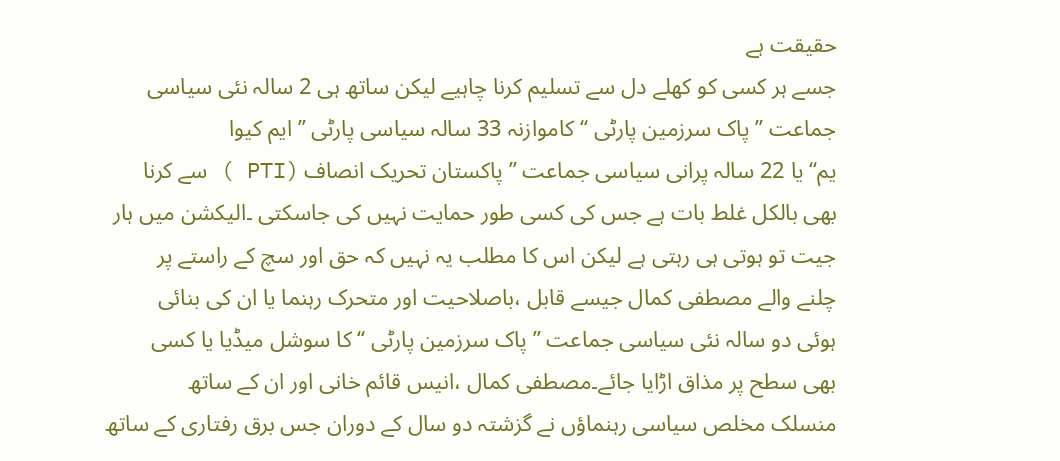حقیقت ہے
جسے ہر کسی کو کھلے دل سے تسلیم کرنا چاہیے لیکن ساتھ ہی 2 سالہ نئی سیاسی
جماعت ’’ پاک سرزمین پارٹی ‘‘ کاموازنہ 33 سالہ سیاسی پارٹی ’’ ایم کیوا
یم‘‘ یا 22 سالہ پرانی سیاسی جماعت ’’ پاکستان تحریک انصاف (PTI ) سے کرنا
بھی بالکل غلط بات ہے جس کی کسی طور حمایت نہیں کی جاسکتی ۔الیکشن میں ہار
جیت تو ہوتی ہی رہتی ہے لیکن اس کا مطلب یہ نہیں کہ حق اور سچ کے راستے پر
چلنے والے مصطفی کمال جیسے قابل ،باصلاحیت اور متحرک رہنما یا ان کی بنائی
ہوئی دو سالہ نئی سیاسی جماعت ’’ پاک سرزمین پارٹی ‘‘ کا سوشل میڈیا یا کسی
بھی سطح پر مذاق اڑایا جائے۔مصطفی کمال ،انیس قائم خانی اور ان کے ساتھ
منسلک مخلص سیاسی رہنماؤں نے گزشتہ دو سال کے دوران جس برق رفتاری کے ساتھ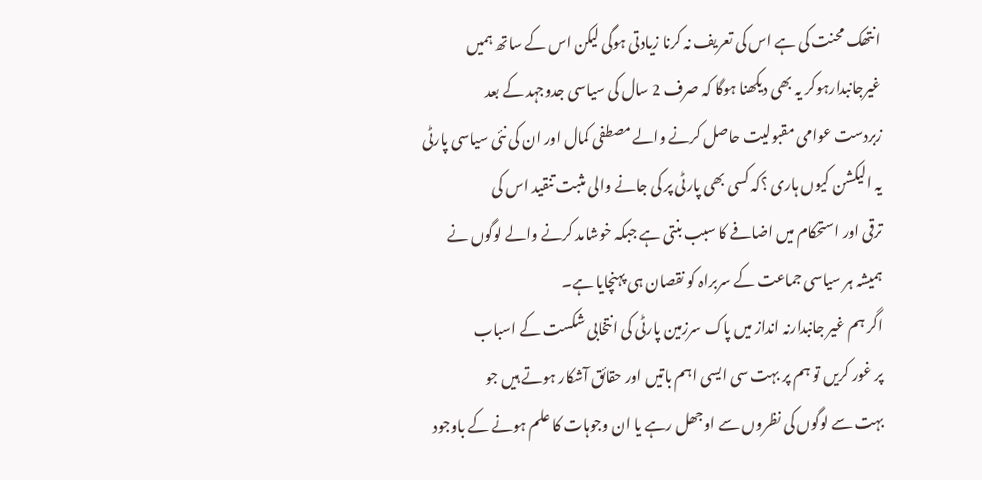انتھک محنت کی ہے اس کی تعریف نہ کرنا زیادتی ہوگی لیکن اس کے ساتھ ہمیں
غیرجانبدارہوکر یہ بھی دیکھنا ہوگا کہ صرف 2 سال کی سیاسی جدوجہد کے بعد
زبردست عوامی مقبولیت حاصل کرنے والے مصطفی کمال اور ان کی نئی سیاسی پارٹی
یہ الیکشن کیوں ہاری ؟کہ کسی بھی پارٹی پر کی جانے والی مثبت تنقید اس کی
ترقی اور استحکام میں اضافے کا سبب بنتی ہے جبکہ خوشامد کرنے والے لوگوں نے
ہمیشہ ہر سیاسی جماعت کے سربراہ کو نقصان ہی پہنچایا ہے۔
اگر ہم غیر جانبدارنہ انداز میں پاک سرزمین پارٹی کی انتخابی شکست کے اسباب
پر غور کریں تو ہم پر بہت سی ایسی اہم باتیں اور حقائق آشکار ہوتے ہیں جو
بہت سے لوگوں کی نظروں سے اوجھل رہے یا ان وجوہات کا علم ہونے کے باوجود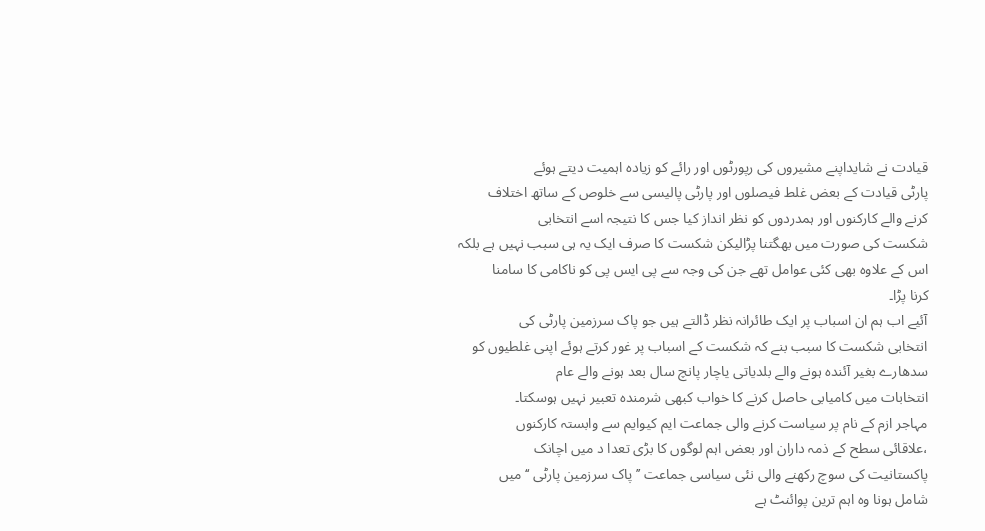قیادت نے شایداپنے مشیروں کی رپورٹوں اور رائے کو زیادہ اہمیت دیتے ہوئے
پارٹی قیادت کے بعض غلط فیصلوں اور پارٹی پالیسی سے خلوص کے ساتھ اختلاف
کرنے والے کارکنوں اور ہمدردوں کو نظر انداز کیا جس کا نتیجہ اسے انتخابی
شکست کی صورت میں بھگتنا پڑالیکن شکست کا صرف ایک یہ ہی سبب نہیں ہے بلکہ
اس کے علاوہ بھی کئی عوامل تھے جن کی وجہ سے پی ایس پی کو ناکامی کا سامنا
کرنا پڑا۔
آئیے اب ہم ان اسباب پر ایک طائرانہ نظر ڈالتے ہیں جو پاک سرزمین پارٹی کی
انتخابی شکست کا سبب بنے کہ شکست کے اسباب پر غور کرتے ہوئے اپنی غلطیوں کو
سدھارے بغیر آئندہ ہونے والے بلدیاتی یاچار پانچ سال بعد ہونے والے عام
انتخابات میں کامیابی حاصل کرنے کا خواب کبھی شرمندہ تعبیر نہیں ہوسکتا۔
مہاجر ازم کے نام پر سیاست کرنے والی جماعت ایم کیوایم سے وابستہ کارکنوں
،علاقائی سطح کے ذمہ داران اور بعض اہم لوگوں کا بڑی تعدا د میں اچانک
پاکستانیت کی سوچ رکھنے والی نئی سیاسی جماعت ’’ پاک سرزمین پارٹی ‘‘ میں
شامل ہونا وہ اہم ترین پوائنٹ ہے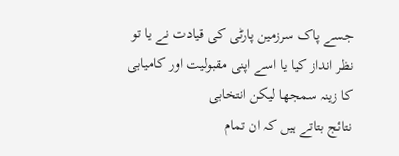جسے پاک سرزمین پارٹی کی قیادت نے یا تو
نظر انداز کیا یا اسے اپنی مقبولیت اور کامیابی کا زینہ سمجھا لیکن انتخابی
نتائج بتاتے ہیں کہ ان تمام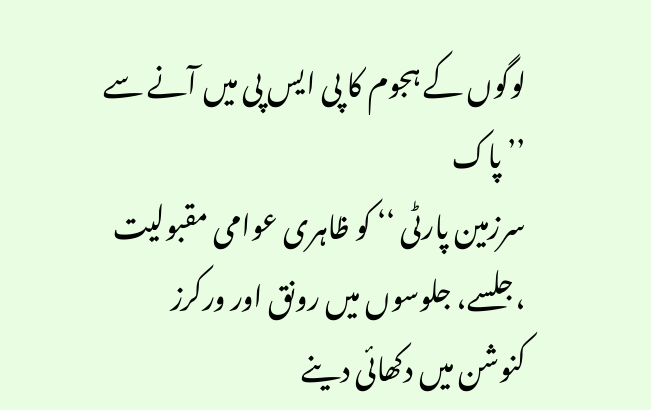لوگوں کے ہجوم کا پی ایس پی میں آنے سے ’’ پاک
سرزمین پارٹی ‘‘ کو ظاہری عوامی مقبولیت ،جلسے، جلوسوں میں رونق اور ورکرز
کنوشن میں دکھائی دینے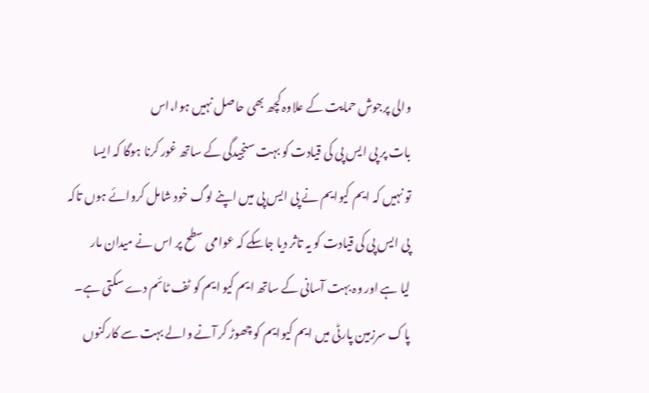والی پرجوش حمایت کے علاوہ کچھ بھی حاصل نہیں ہوا،اس
بات پر پی ایس پی کی قیادت کو بہت سنجیدگی کے ساتھ غور کرنا ہوگا کہ ایسا
تو نہیں کہ ایم کیوایم نے پی ایس پی میں اپنے لوگ خود شامل کروائے ہوں تاکہ
پی ایس پی کی قیادت کو یہ تاثر دیا جاسکے کہ عوامی سطح پر اس نے میدان مار
لیا ہے اور وہ بہت آسانی کے ساتھ ایم کیو ایم کو ٹف ٹائم دے سکتی ہے۔
پاک سرزمین پارٹی میں ایم کیوایم کو چھوڑ کر آنے والے بہت سے کارکنوں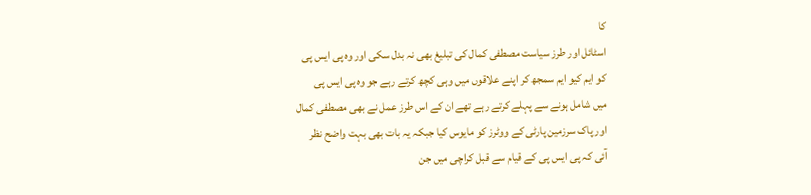کا
اسٹائل اور طرز سیاست مصطفی کمال کی تبلیغ بھی نہ بدل سکی اور وہ پی ایس پی
کو ایم کیو ایم سمجھ کر اپنے علاقوں میں وہی کچھ کرتے رہے جو وہ پی ایس پی
میں شامل ہونے سے پہلے کرتے رہے تھے ان کے اس طرز عمل نے بھی مصطفی کمال
اور پاک سرزمین پارٹی کے ووٹرز کو مایوس کیا جبکہ یہ بات بھی بہت واضح نظر
آئی کہ پی ایس پی کے قیام سے قبل کراچی میں جن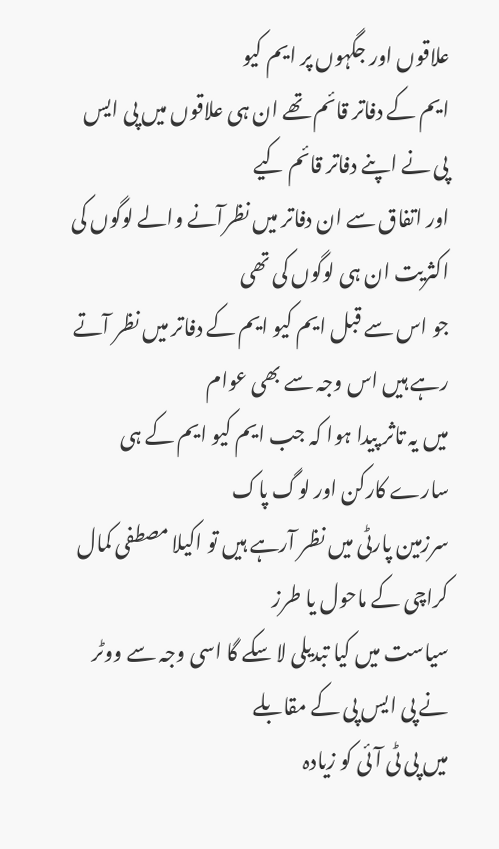علاقوں اور جگہوں پر ایم کیو
ایم کے دفاتر قائم تھے ان ہی علاقوں میں پی ایس پی نے اپنے دفاتر قائم کیے
اور اتفاق سے ان دفاتر میں نظرآنے والے لوگوں کی اکثریت ان ہی لوگوں کی تھی
جو اس سے قبل ایم کیو ایم کے دفاتر میں نظر آتے رہے ہیں اس وجہ سے بھی عوام
میں یہ تاثر پیدا ہوا کہ جب ایم کیو ایم کے ہی سارے کارکن اور لوگ پاک
سرزمین پارٹی میں نظر آرہے ہیں تو اکیلا مصطفی کمال کراچی کے ماحول یا طرز
سیاست میں کیا تبدیلی لا سکے گا اسی وجہ سے ووٹر نے پی ایس پی کے مقابلے
میں پی ٹی آئی کو زیادہ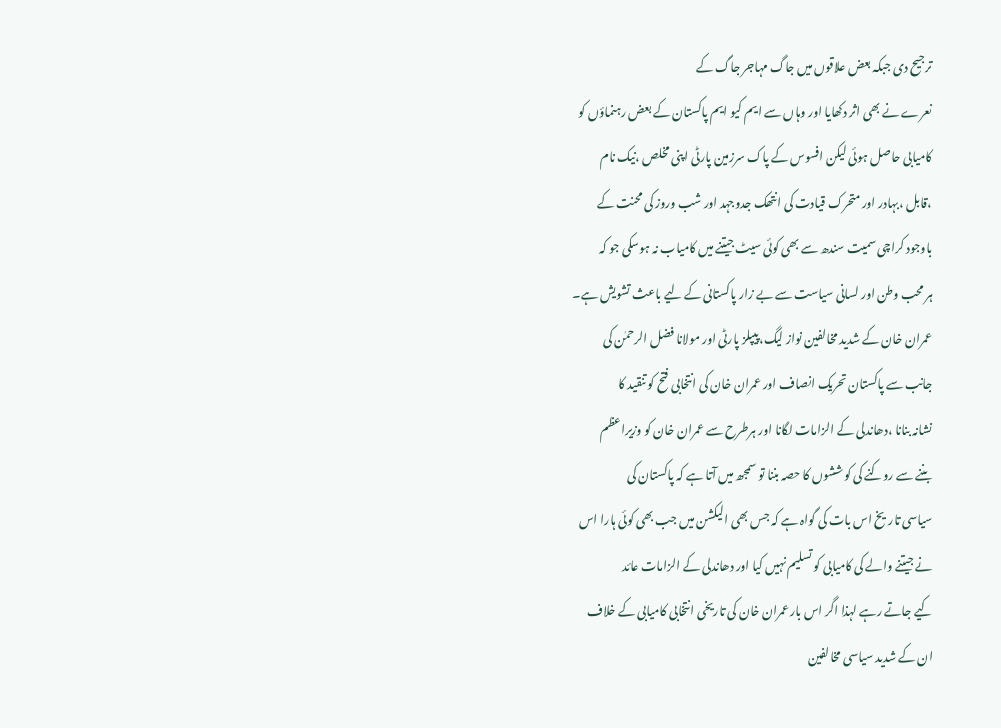ترجیح دی جبکہ بعض علاقوں میں جاگ مہاجر جاگ کے
نعرے نے بھی اثر دکھایا اور وہاں سے ایم کیو ایم پاکستان کے بعض رہنماؤں کو
کامیابی حاصل ہوئی لیکن افسوس کے پاک سرزمین پارٹی اپنی مخلص ،نیک نام
،قابل ،بہادر اور متحرک قیادت کی انتھک جدوجہد اور شب وروز کی محنت کے
باوجود کراچی سمیت سندھ سے بھی کوئی سیٹ جیتنے میں کامیاب نہ ہوسکی جو کہ
ہر محب وطن اور لسانی سیاست سے بے زار پاکستانی کے لیے باعث تشویش ہے۔
عمران خان کے شدید مخالفین نواز لیگ،پیپلز پارٹی اور مولانا فضل الرحمٰن کی
جانب سے پاکستان تحریک انصاف اور عمران خان کی انتخابی فتح کو تنقید کا
نشانہ بنانا ،دھاندلی کے الزامات لگانا اور ہرطرح سے عمران خان کو وزیراعظم
بننے سے روکنے کی کوششوں کا حصہ بننا تو سمجھ میں آتا ہے کہ پاکستان کی
سیاسی تاریخ اس بات کی گواہ ہے کہ جس بھی الیکشن میں جب بھی کوئی ہارا اس
نے جیتنے والے کی کامیابی کو تسلیم نہیں کیا اور دھاندلی کے الزامات عائد
کیے جاتے رہے لہذا اگر اس بارعمران خان کی تاریخی انتخابی کامیابی کے خلاف
ان کے شدید سیاسی مخالفین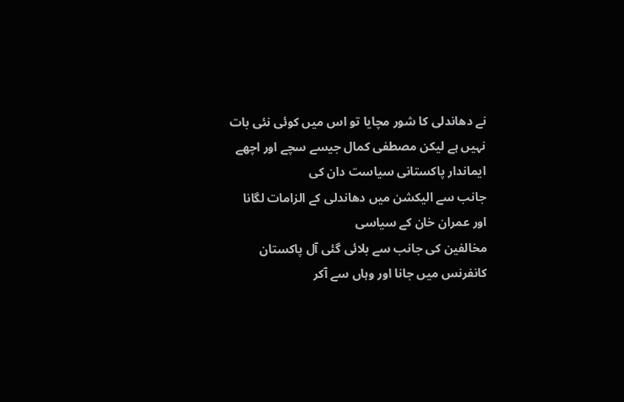نے دھاندلی کا شور مچایا تو اس میں کوئی نئی بات
نہیں ہے لیکن مصطفی کمال جیسے سچے اور اچھے ایماندار پاکستانی سیاست دان کی
جانب سے الیکشن میں دھاندلی کے الزامات لگانا اور عمران خان کے سیاسی
مخالفین کی جانب سے بلائی گئی آل پاکستان کانفرنس میں جانا اور وہاں سے آکر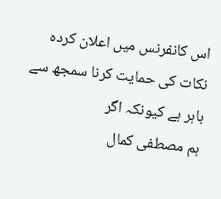اس کانفرنس میں اعلان کردہ نکات کی حمایت کرنا سمجھ سے باہر ہے کیونکہ اگر
ہم مصطفی کمال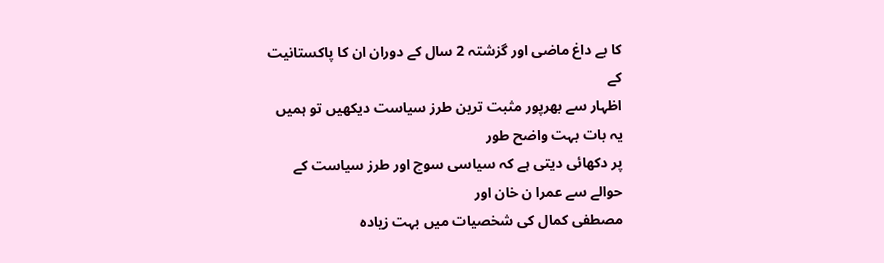کا بے داغ ماضی اور گزشتہ 2 سال کے دوران ان کا پاکستانیت کے
اظہار سے بھرپور مثبت ترین طرز سیاست دیکھیں تو ہمیں یہ بات بہت واضح طور
پر دکھائی دیتی ہے کہ سیاسی سوچ اور طرز سیاست کے حوالے سے عمرا ن خان اور
مصطفی کمال کی شخصیات میں بہت زیادہ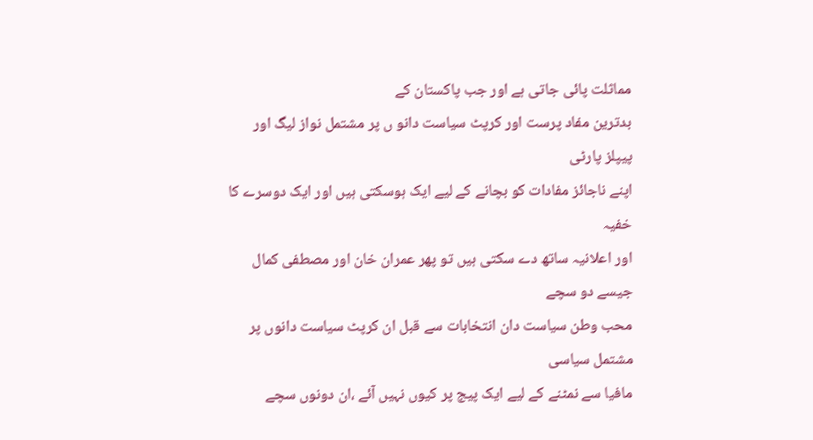مماثلت پائی جاتی ہے اور جب پاکستان کے
بدترین مفاد پرست اور کرپٹ سیاست دانو ں پر مشتمل نواز لیگ اور پیپلز پارٹی
اپنے ناجائز مفادات کو بچانے کے لیے ایک ہوسکتی ہیں اور ایک دوسرے کا خفیہ
اور اعلانیہ ساتھ دے سکتی ہیں تو پھر عمران خان اور مصطفی کمال جیسے دو سچے
محب وطن سیاست دان انتخابات سے قبل ان کرپٹ سیاست دانوں پر مشتمل سیاسی
مافیا سے نمٹنے کے لیے ایک پیج پر کیوں نہیں آئے ،ان دونوں سچے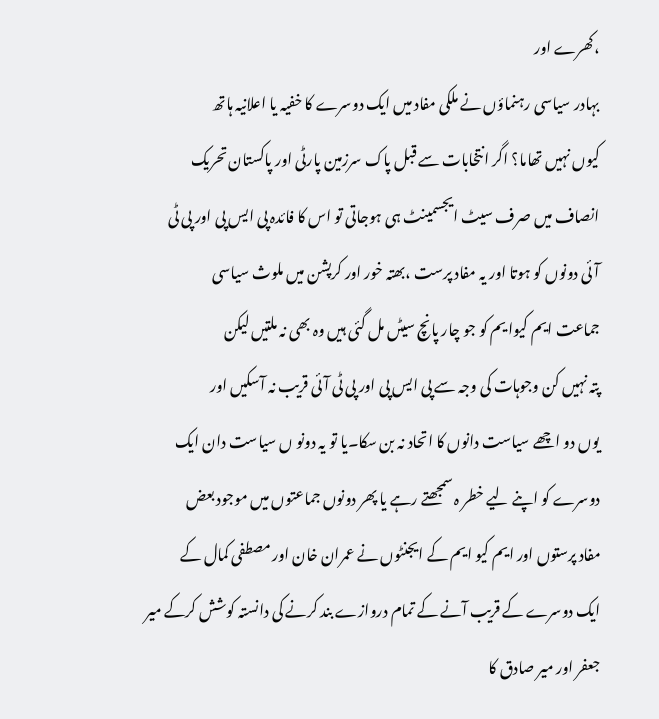،کھرے اور
بہادر سیاسی رہنماؤں نے ملکی مفاد میں ایک دوسرے کا خفیہ یا اعلانیہ ہاتھ
کیوں نہیں تھاما؟ اگر انتخابات سے قبل پاک سرزمین پارٹی اور پاکستان تحریک
انصاف میں صرف سیٹ ایجسمینٹ ہی ہوجاتی تو اس کا فائدہ پی ایس پی اور پی ٹی
آئی دونوں کو ہوتا اور یہ مفاد پرست ،بھتہ خور اور کرپشن میں ملوث سیاسی
جماعت ایم کیوا یم کو جو چار پانچ سیٹں مل گئی ہیں وہ بھی نہ ملتیں لیکن
پتہ نہیں کن وجوہات کی وجہ سے پی ایس پی اور پی ٹی آئی قریب نہ آسکیں اور
یوں دو اچھے سیاست دانوں کا اتحاد نہ بن سکا۔یا تو یہ دونو ں سیاست دان ایک
دوسرے کو اپنے لیے خطر ہ سمجھتے رہے یا پھر دونوں جماعتوں میں موجود بعض
مفاد پرستوں اور ایم کیو ایم کے ایجنٹوں نے عمران خان اور مصطفی کمال کے
ایک دوسرے کے قریب آنے کے تمام دروازے بند کرنے کی دانستہ کوشش کرکے میر
جعفر اور میر صادق کا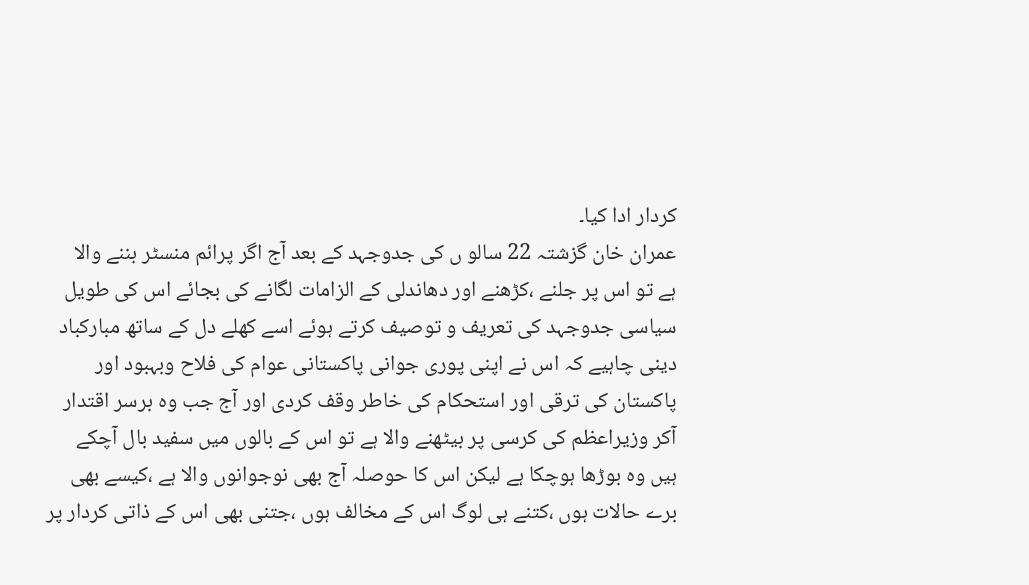کردار ادا کیا۔
عمران خان گزشتہ 22 سالو ں کی جدوجہد کے بعد آج اگر پرائم منسٹر بننے والا
ہے تو اس پر جلنے ،کڑھنے اور دھاندلی کے الزامات لگانے کی بجائے اس کی طویل
سیاسی جدوجہد کی تعریف و توصیف کرتے ہوئے اسے کھلے دل کے ساتھ مبارکباد
دینی چاہیے کہ اس نے اپنی پوری جوانی پاکستانی عوام کی فلاح وبہبود اور
پاکستان کی ترقی اور استحکام کی خاطر وقف کردی اور آج جب وہ برسر اقتدار
آکر وزیراعظم کی کرسی پر بیٹھنے والا ہے تو اس کے بالوں میں سفید بال آچکے
ہیں وہ بوڑھا ہوچکا ہے لیکن اس کا حوصلہ آج بھی نوجوانوں والا ہے ،کیسے بھی
برے حالات ہوں ،کتنے ہی لوگ اس کے مخالف ہوں ،جتنی بھی اس کے ذاتی کردار پر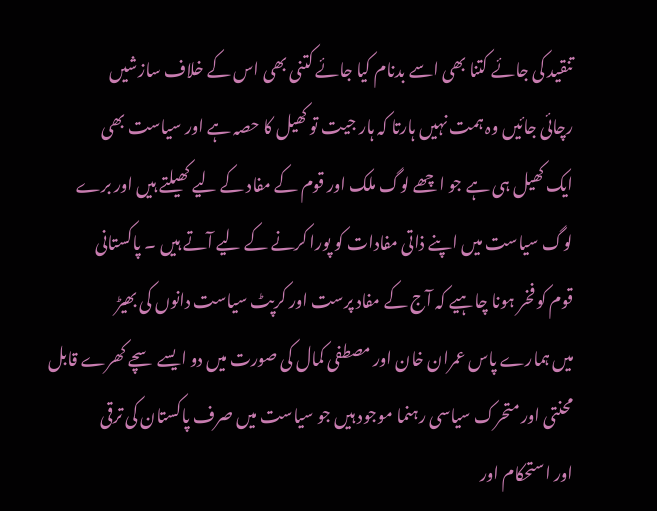تنقید کی جائے کتنا بھی اسے بدنام کیا جائے کتنی بھی اس کے خلاف سازشیں
رچائی جائیں وہ ہمت نہیں ہارتا کہ ہار جیت تو کھیل کا حصہ ہے اور سیاست بھی
ایک کھیل ہی ہے جو اچھے لوگ ملک اور قوم کے مفاد کے لیے کھیلتے ہیں اور برے
لوگ سیاست میں اپنے ذاتی مفادات کو پورا کرنے کے لیے آتے ہیں ۔ پاکستانی
قوم کو فخر ہونا چاہیے کہ آج کے مفاد پرست اور کرپٹ سیاست دانوں کی بھیڑ
میں ہمارے پاس عمران خان اور مصطفی کمال کی صورت میں دو ایسے سچے کھرے قابل
محنتی اور متحرک سیاسی رہنما موجود ہیں جو سیاست میں صرف پاکستان کی ترقی
اور استحکام اور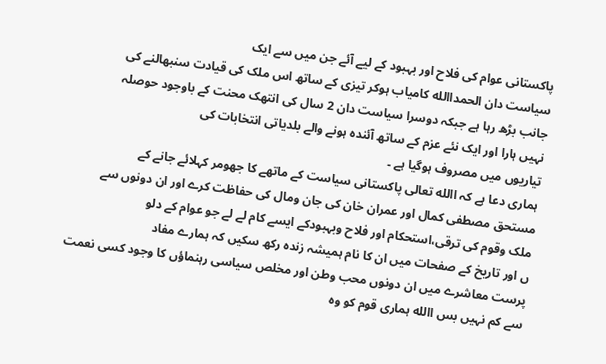پاکستانی عوام کی فلاح اور بہبود کے لیے آئے جن میں سے ایک
سیاست دان الحمداالله کامیاب ہوکر تیزی کے ساتھ اس ملک کی قیادت سنبھالنے کی
جانب بڑھ رہا ہے جبکہ دوسرا سیاست دان 2 سال کی انتھک محنت کے باوجود حوصلہ
نہیں ہارا اور ایک نئے عزم کے ساتھ آئندہ ہونے والے بلدیاتی انتخابات کی
تیاریوں میں مصروف ہوگیا ہے ۔
ہماری دعا ہے کہ االله تعالی پاکستانی سیاست کے ماتھے کا جھومر کہلائے جانے کے
مستحق مصطفی کمال اور عمران خان کی جان ومال کی حفاظت کرے اور ان دونوں سے
ملک وقوم کی ترقی،استحکام اور فلاح وبہبودکے ایسے کام لے لے جو عوام کے دلو
ں اور تاریخ کے صفحات میں ان کا نام ہمیشہ زندہ رکھ سکیں کہ ہمارے مفاد
پرست معاشرے میں ان دونوں محب وطن اور مخلص سیاسی رہنماؤں کا وجود کسی نعمت
سے کم نہیں بس االله ہماری قوم کو وہ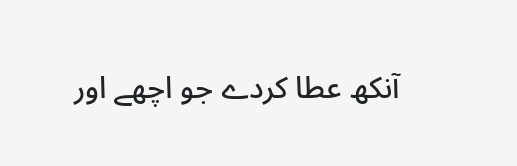آنکھ عطا کردے جو اچھے اور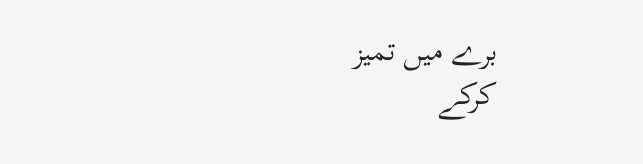برے میں تمیز
کرکے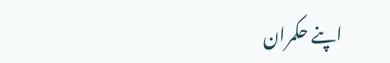اپنے حکمران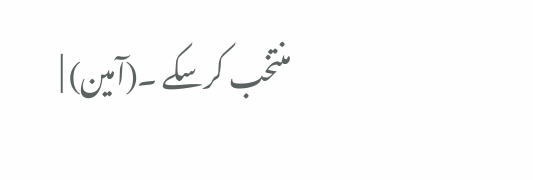منتخب کرسکے ۔(آمین) |